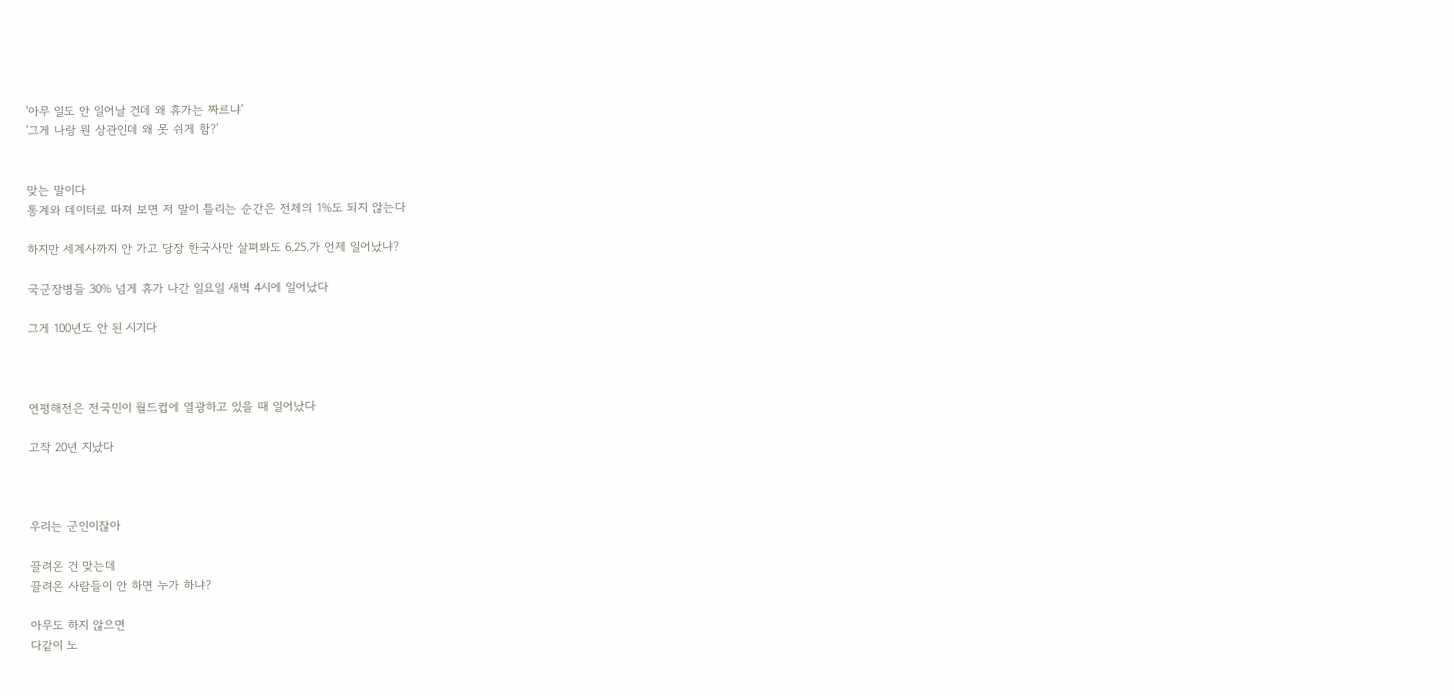'아무 일도 안 일어날 건데 왜 휴가는 짜르냐'
'그게 나랑 뭔 상관인데 왜 못 쉬게 함?'


맞는 말이다
통계와 데이터로 따져 보면 저 말이 틀리는 순간은 전체의 1%도 되지 않는다

하지만 세계사까지 안 가고 당장 한국사만 살펴봐도 6.25.가 언제 일어났냐?

국군장병들 30% 넘게 휴가 나간 일요일 새벽 4시에 일어났다

그게 100년도 안 된 시기다



연평해전은 전국민이 월드컵에 열광하고 있을 때 일어났다

고작 20년 지났다



우리는 군인이잖아

끌려온 건 맞는데
끌려온 사람들이 안 하면 누가 하냐?

아무도 하지 않으면
다같이 노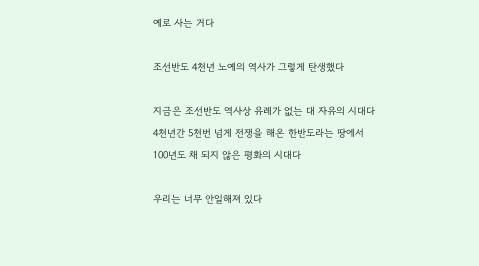예로 사는 거다

조선반도 4천년 노예의 역사가 그렇게 탄생했다

지금은 조선반도 역사상 유례가 없는 대 자유의 시대다
4천년간 5천번 넘게 전쟁을 해온 한반도라는 땅에서
100년도 채 되지 않은 평화의 시대다

우리는 너무 안일해져 있다